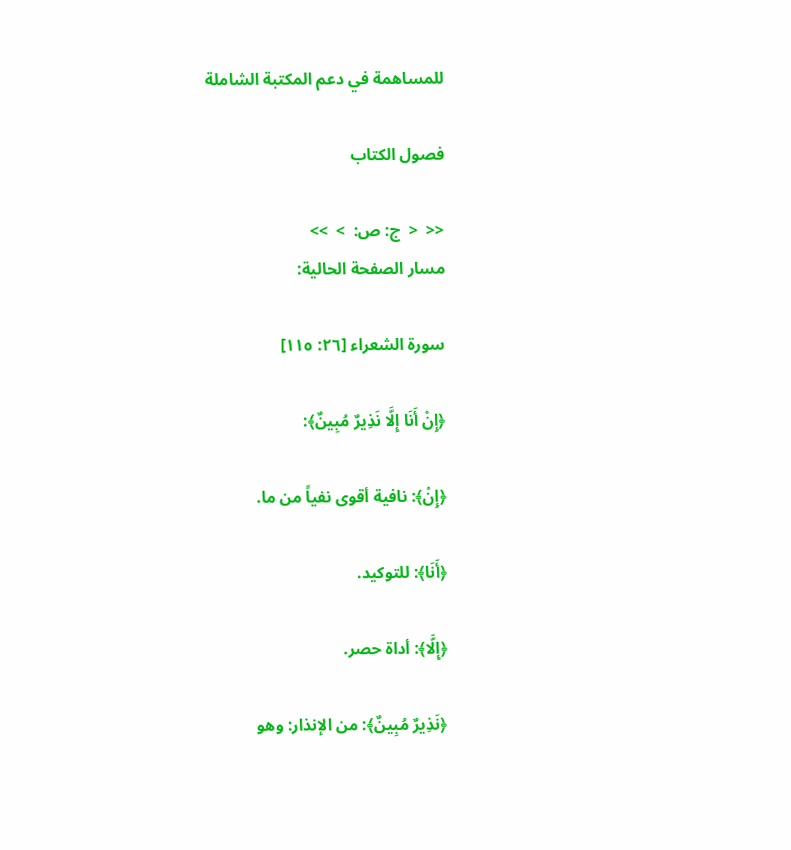للمساهمة في دعم المكتبة الشاملة

فصول الكتاب

<<  <  ج: ص:  >  >>
مسار الصفحة الحالية:

سورة الشعراء [٢٦: ١١٥]

﴿إِنْ أَنَا إِلَّا نَذِيرٌ مُبِينٌ﴾:

﴿إِنْ﴾: نافية أقوى نفياً من ما.

﴿أَنَا﴾: للتوكيد.

﴿إِلَّا﴾: أداة حصر.

﴿نَذِيرٌ مُبِينٌ﴾: من الإنذار: وهو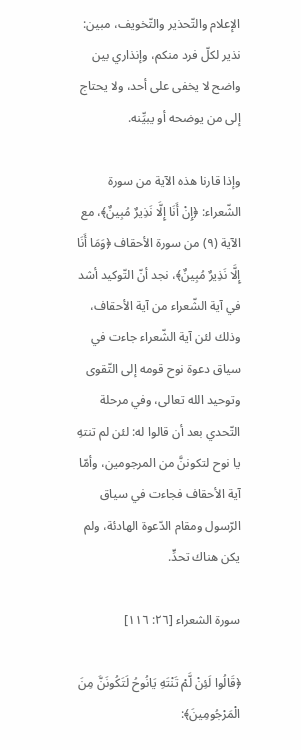الإعلام والتّحذير والتّخويف، مبين: نذير لكلّ فرد منكم، وإنذاري بين واضح لا يخفى على أحد، ولا يحتاج إلى من يوضحه أو يبيِّنه.

وإذا قارنا هذه الآية من سورة الشّعراء: ﴿إِنْ أَنَا إِلَّا نَذِيرٌ مُبِينٌ﴾، مع الآية (٩) من سورة الأحقاف ﴿وَمَا أَنَا إِلَّا نَذِيرٌ مُبِينٌ﴾، نجد أنّ التّوكيد أشد في آية الشّعراء من آية الأحقاف، وذلك لئن آية الشّعراء جاءت في سياق دعوة نوح قومه إلى التّقوى وتوحيد الله تعالى، وفي مرحلة التّحدي بعد أن قالوا له: لئن لم تنتهِ يا نوح لتكوننَّ من المرجومين، وأمّا آية الأحقاف فجاءت في سياق الرّسول ومقام الدّعوة الهادئة، ولم يكن هناك تحدٍّ.

سورة الشعراء [٢٦: ١١٦]

﴿قَالُوا لَئِنْ لَّمْ تَنْتَهِ يَانُوحُ لَتَكُونَنَّ مِنَ الْمَرْجُومِينَ﴾: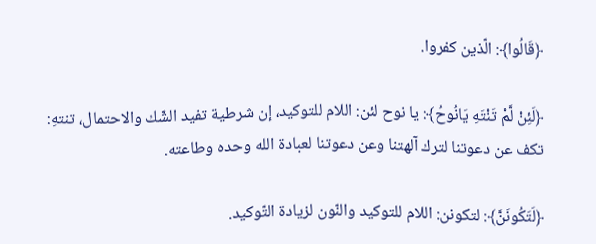﴿قَالُوا﴾: الّذين كفروا.

﴿لَئِنْ لَّمْ تَنْتَهِ يَانُوحُ﴾: يا نوح لئن: اللام للتوكيد، إن شرطية تفيد الشّك والاحتمال، تنتهِ: تكف عن دعوتنا لترك آلهتنا وعن دعوتنا لعبادة الله وحده وطاعته.

﴿لَتَكُونَنَّ﴾: لتكونن: اللام للتوكيد والنّون لزيادة التّوكيد.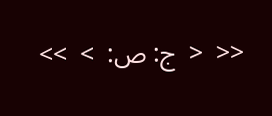<<  <  ج: ص:  >  >>